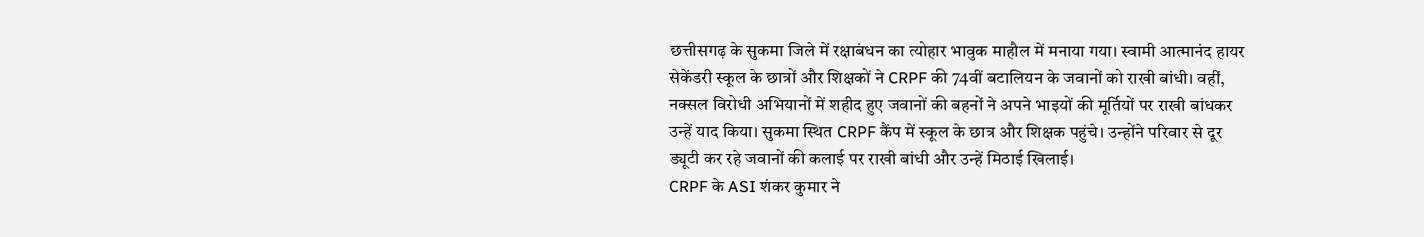छत्तीसगढ़ के सुकमा जिले में रक्षाबंधन का त्योहार भावुक माहौल में मनाया गया। स्वामी आत्मानंद हायर सेकेंडरी स्कूल के छात्रों और शिक्षकों ने CRPF की 74वीं बटालियन के जवानों को राखी बांधी। वहीं, नक्सल विरोधी अभियानों में शहीद हुए जवानों की बहनों ने अपने भाइयों की मूर्तियों पर राखी बांधकर उन्हें याद किया। सुकमा स्थित CRPF कैंप में स्कूल के छात्र और शिक्षक पहुंचे। उन्होंने परिवार से दूर ड्यूटी कर रहे जवानों की कलाई पर राखी बांधी और उन्हें मिठाई खिलाई।
CRPF के ASI शंकर कुमार ने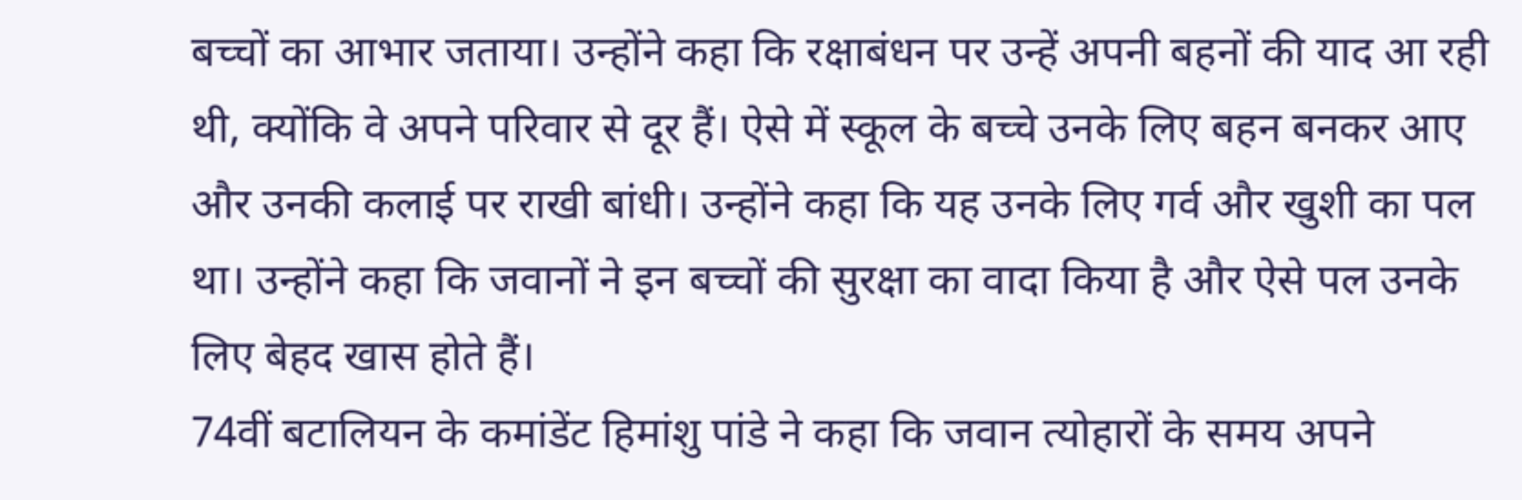बच्चों का आभार जताया। उन्होंने कहा कि रक्षाबंधन पर उन्हें अपनी बहनों की याद आ रही थी, क्योंकि वे अपने परिवार से दूर हैं। ऐसे में स्कूल के बच्चे उनके लिए बहन बनकर आए और उनकी कलाई पर राखी बांधी। उन्होंने कहा कि यह उनके लिए गर्व और खुशी का पल था। उन्होंने कहा कि जवानों ने इन बच्चों की सुरक्षा का वादा किया है और ऐसे पल उनके लिए बेहद खास होते हैं।
74वीं बटालियन के कमांडेंट हिमांशु पांडे ने कहा कि जवान त्योहारों के समय अपने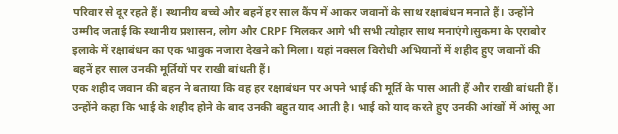परिवार से दूर रहते हैं। स्थानीय बच्चे और बहनें हर साल कैंप में आकर जवानों के साथ रक्षाबंधन मनाते हैं। उन्होंने उम्मीद जताई कि स्थानीय प्रशासन, लोग और CRPF मिलकर आगे भी सभी त्योहार साथ मनाएंगे।सुकमा के एराबोर इलाके में रक्षाबंधन का एक भावुक नजारा देखने को मिला। यहां नक्सल विरोधी अभियानों में शहीद हुए जवानों की बहनें हर साल उनकी मूर्तियों पर राखी बांधती हैं।
एक शहीद जवान की बहन ने बताया कि वह हर रक्षाबंधन पर अपने भाई की मूर्ति के पास आती हैं और राखी बांधती हैं। उन्होंने कहा कि भाई के शहीद होने के बाद उनकी बहुत याद आती है। भाई को याद करते हुए उनकी आंखों में आंसू आ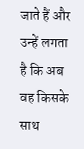जाते हैं और उन्हें लगता है कि अब वह किसके साथ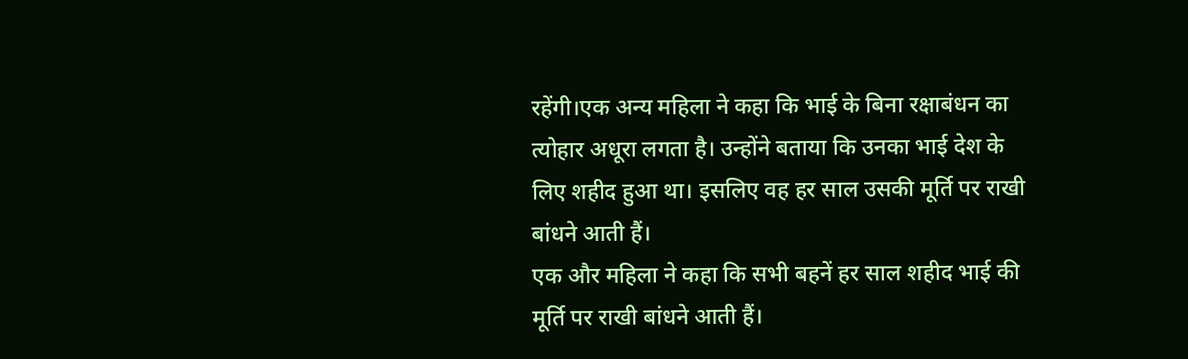रहेंगी।एक अन्य महिला ने कहा कि भाई के बिना रक्षाबंधन का त्योहार अधूरा लगता है। उन्होंने बताया कि उनका भाई देश के लिए शहीद हुआ था। इसलिए वह हर साल उसकी मूर्ति पर राखी बांधने आती हैं।
एक और महिला ने कहा कि सभी बहनें हर साल शहीद भाई की मूर्ति पर राखी बांधने आती हैं।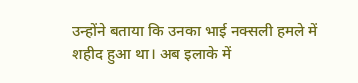उन्होंने बताया कि उनका भाई नक्सली हमले में शहीद हुआ था। अब इलाके में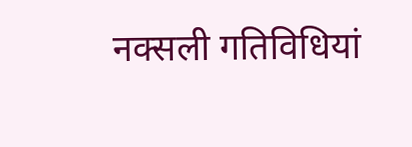नक्सली गतिविधियां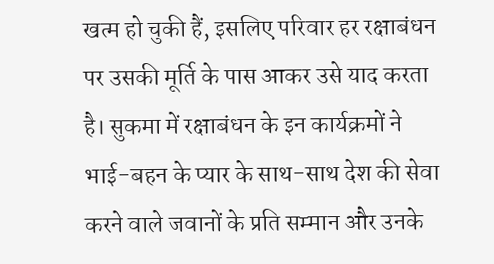खत्म हो चुकी हैं, इसलिए परिवार हर रक्षाबंधन पर उसकी मूर्ति के पास आकर उसे याद करता है। सुकमा में रक्षाबंधन के इन कार्यक्रमों ने भाई-बहन के प्यार के साथ-साथ देश की सेवा करने वाले जवानों के प्रति सम्मान और उनके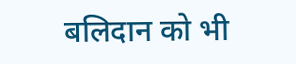बलिदान को भी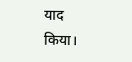याद किया।